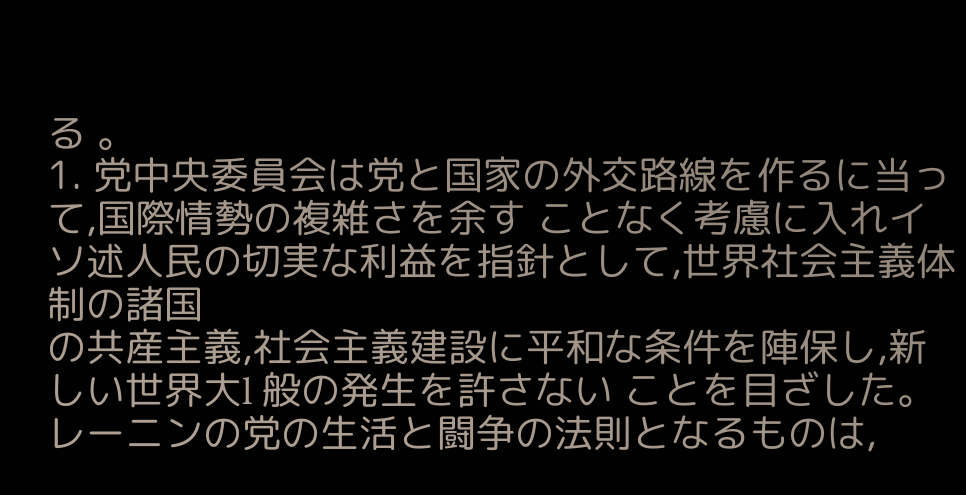る 。
1. 党中央委員会は党と国家の外交路線を作るに当って,国際情勢の複雑さを余す ことなく考慮に入れイソ述人民の切実な利益を指針として,世界社会主義体制の諸国
の共産主義,社会主義建設に平和な条件を陣保し,新しい世界大l 般の発生を許さない ことを目ざした。 レーニンの党の生活と闘争の法則となるものは,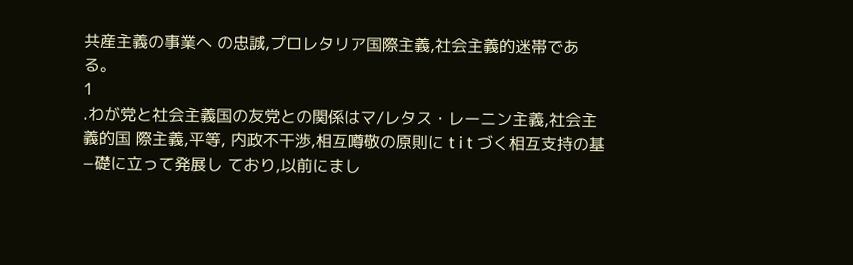共産主義の事業へ の忠誠,プロレタリア国際主義,社会主義的迷帯である。
1
.わが党と社会主義国の友党との関係はマ/レタス・レーニン主義,社会主義的国 際主義,平等, 内政不干渉,相互噂敬の原則に t i t づく相互支持の基−礎に立って発展し ており,以前にまし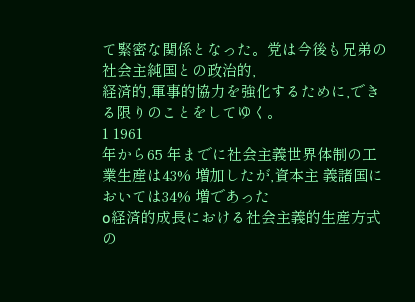て緊密な関係となった。党は今後も兄弟の社会主純国との政治的,
経済的,軍事的協力を強化するために,できる限りのことをしてゆく。
1 1961
年から65 年までに社会主義世界体制の工業生産は43% 増加したが,資本主 義諸国においては34% 増であった
o経済的成長における社会主義的生産方式の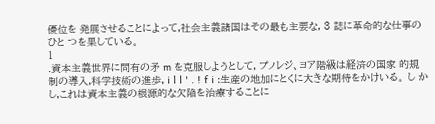優位を 発展させることによって,社会主義諸国はその最も主要な, 3 誌に革命的な仕事のひと つを果している。
1
.資本主義世界に問有の矛 m を克服しようとして, プノレジ、ヨア階級は経済の国家 的規制の導入,科学技術の進歩, i l l ' . ! f i :生産の地加にとくに大きな期待をかけいる。 し かし,これは資本主義の根源的な欠陥を治療することに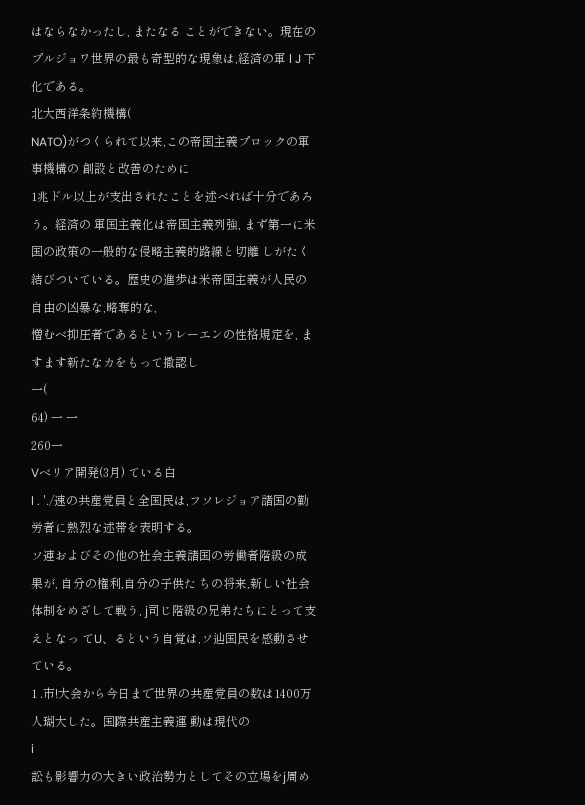はならなかったし, またなる ことができない。現在のプルジョワ世界の最も奇型的な現象は,経済の軍 l J 下化である。
北大西洋条約機構(
NATO)がつくられて以来,この帝国主義プロックの軍事機構の 創設と改善のために
1兆ドル以上が支出されたことを述べれば十分であろう。経済の 軍国主義化は帝国主義列強, まず第一に米国の政策の一般的な侵略主義的路線と切離 しがたく結びついている。歴史の進歩は米帝国主義が人民の自由の凶暴な,略奪的な,
憎むベ抑圧者であるというレーエンの性格規定を, ますます新たなカをもって撒認し
一(
64) 一 一
260一
Vベリア開発(3月) ている白
l . './速の共産党員と全国民は,フソレジョア諸国の勤労者に熱烈な述帯を表明する。
ソ連およびその他の社会主義諸国の労働者階級の成果が, 自分の権利,自分の子供た ちの将来,新しい社会体制をめざして戦う, j司じ階級の兄弟たちにとって支えとなっ てU、るという自覚は,ソ辿国民を感動させている。
1 .市!大会から今日まで世界の共産党員の数は1400万人瑚大した。国際共産主義運 動は現代の
i
訟も影響力の大きい政治勢力としてその立場をj周め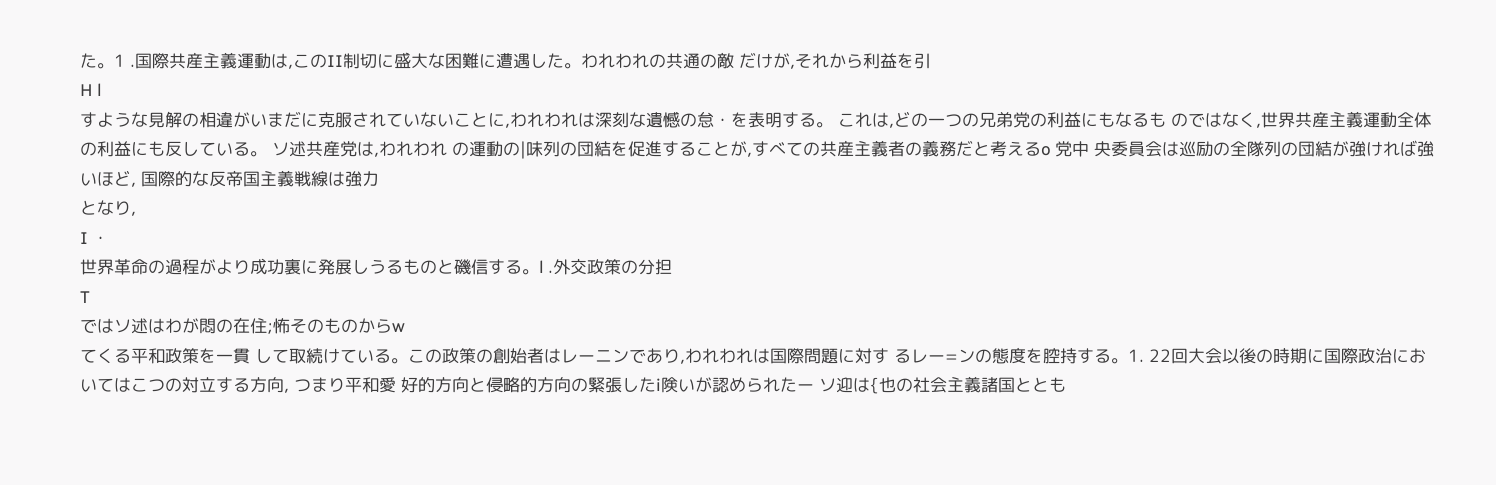た。1 .国際共産主義運動は,このII制切に盛大な困難に遭遇した。われわれの共通の敵 だけが,それから利益を引
H l
すような見解の相違がいまだに克服されていないことに,われわれは深刻な遺憾の怠・を表明する。 これは,どの一つの兄弟党の利益にもなるも のではなく,世界共産主義運動全体の利益にも反している。 ソ述共産党は,われわれ の運動の|味列の団結を促進することが,すべての共産主義者の義務だと考えるo 党中 央委員会は巡励の全隊列の団結が強ければ強いほど, 国際的な反帝国主義戦線は強力
となり,
I ・
世界革命の過程がより成功裏に発展しうるものと磯信する。l .外交政策の分担
T
ではソ述はわが悶の在住;怖そのものからw
てくる平和政策を一貫 して取続けている。この政策の創始者はレーニンであり,われわれは国際問題に対す るレー=ンの態度を腔持する。1. 22回大会以後の時期に国際政治においてはこつの対立する方向, つまり平和愛 好的方向と侵略的方向の緊張したi険いが認められたー ソ迎は{也の社会主義諸国ととも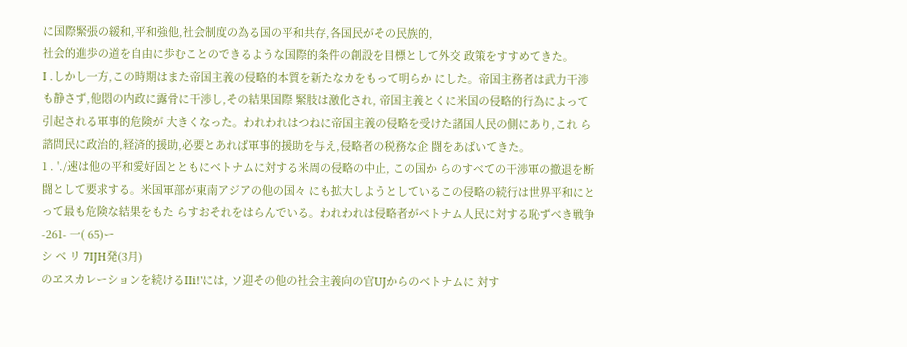に国際緊張の緩和,平和強他,社会制度の為る国の平和共存,各国民がその民族的,
社会的進歩の道を自由に歩むことのできるような国際的条件の創設を目標として外交 政策をすすめてきた。
I .しかし一方,この時期はまた帝国主義の侵略的本質を新たなカをもって明らか にした。帝国主務者は武力干渉も静さず,他悶の内政に露骨に干渉し,その結果国際 緊肢は激化され, 帝国主義とくに米国の侵略的行為によって引起される軍事的危険が 大きくなった。われわれはつねに帝国主義の侵略を受けた諸国人民の側にあり,これ ら諮問民に政治的,経済的援助,必要とあれば軍事的援助を与え,侵略者の税務な企 闘をあばいてきた。
1 . './速は他の平和愛好固とともにベトナムに対する米周の侵略の中止, この国か らのすべての干渉軍の撤退を断闘として要求する。米国軍部が東南アジアの他の国々 にも拡大しようとしているこの侵略の続行は世界平和にとって最も危険な結果をもた らすおそれをはらんでいる。われわれは侵略者がベトナム人民に対する恥ずべき戦争
‑261‑ 一( 65)ー
シ ベ リ 7IJH発(3月)
のヱスカレーションを続けるIIi!'には, ソ迎その他の社会主義向の官UJからのベトナムに 対す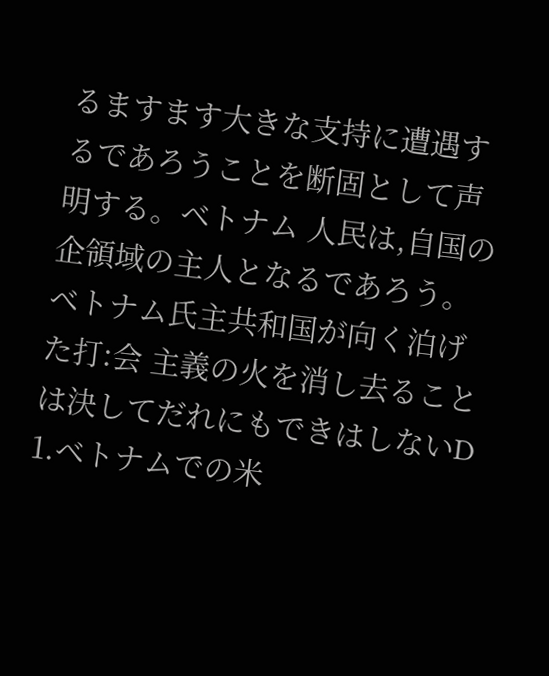るますます大きな支持に遭遇するであろうことを断固として声明する。ベトナム 人民は,自国の企領域の主人となるであろう。ベトナム氏主共和国が向く泊げた打:会 主義の火を消し去ることは決してだれにもできはしないD
1.ベトナムでの米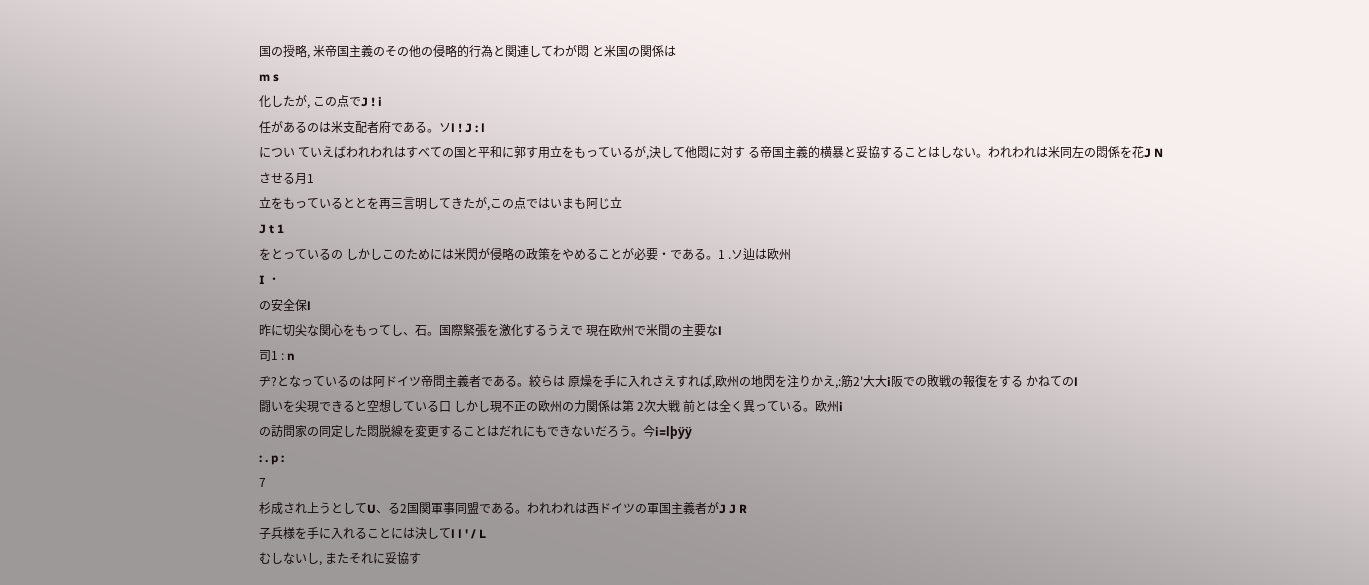国の授略, 米帝国主義のその他の侵略的行為と関連してわが悶 と米国の関係は
m s
化したが, この点でJ ! i
任があるのは米支配者府である。ソl ! J : l
につい ていえばわれわれはすべての国と平和に郭す用立をもっているが,決して他悶に対す る帝国主義的横暴と妥協することはしない。われわれは米同左の悶係を花J N
させる月1
立をもっているととを再三言明してきたが,この点ではいまも阿じ立
J t 1
をとっているの しかしこのためには米閃が侵略の政策をやめることが必要・である。1 .ソ辿は欧州
I ・
の安全保l
昨に切尖な関心をもってし、石。国際緊張を激化するうえで 現在欧州で米間の主要なl
司1 : n
ヂ?となっているのは阿ドイツ帝問主義者である。絞らは 原燥を手に入れさえすれば,欧州の地閃を注りかえ,:筋2'大大i阪での敗戦の報復をする かねてのl
闘いを尖現できると空想している口 しかし現不正の欧州の力関係は第 2次大戦 前とは全く異っている。欧州i
の訪問家の同定した悶脱線を変更することはだれにもできないだろう。今i=lþÿÿ
: . p :
7
杉成され上うとしてU、る2国関軍事同盟である。われわれは西ドイツの軍国主義者がJ J R
子兵様を手に入れることには決してl l ' / L
むしないし, またそれに妥協す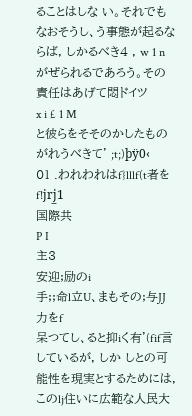ることはしな い。それでもなおそうし、う事態が起るならば, しかるべき4 , w 1 n
がぜられるであろう。その責任はあげて悶ドイツ
x i £ 1 M
と彼らをそそのかしたものがれうべきて' ;t;)þÿ0‹
01 .われわれはf}lllf(t者をf!jrj̲1
国際共
P I
主3
安迎;励のi
手;;命l立U、まもその;与JJ力をf
呆つてし、ると抑iく有'(fif言しているが, しか しとの可能性を現実とするためには, このlj住いに広範な人民大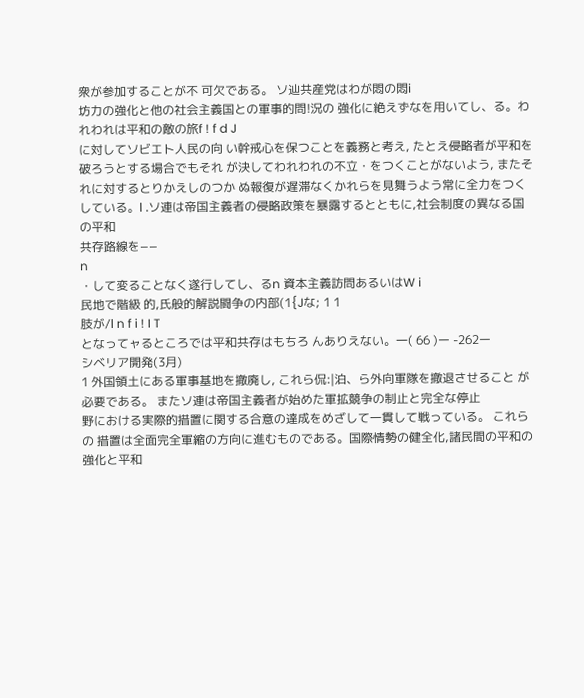衆が参加することが不 可欠である。 ソ辿共産党はわが悶の悶i
坊力の強化と他の社会主義国との軍事的問!況の 強化に絶えずなを用いてし、る。われわれは平和の敵の旅f ! f d J
に対してソビエト人民の向 い幹戒心を保つことを義務と考え, たとえ侵略者が平和を破ろうとする場合でもそれ が決してわれわれの不立・をつくことがないよう, またそれに対するとりかえしのつか ぬ報復が遅滞なくかれらを見舞うよう常に全力をつくしている。l .ソ連は帝国主義者の侵略政策を暴露するとともに,社会制度の異なる国の平和
共存路線を−−
n
・して変ることなく遂行してし、るn 資本主義訪問あるいはW i
民地で階級 的,氏般的解説闘争の内部(1{Jな; 1 1
肢が/l n f i ! I T
となってャるところでは平和共存はもちろ んありえない。一( 66 )ー ‑262ー
シベリア開発(3月)
1 外国領土にある軍事基地を撤廃し, これら侃:|泊、ら外向軍隊を撤退させること が必要である。 またソ連は帝国主義者が始めた軍拡競争の制止と完全な停止
野における実際的措置に関する合意の達成をめざして一貫して戦っている。 これらの 措置は全面完全軍縮の方向に進むものである。国際情勢の健全化,諸民間の平和の
強化と平和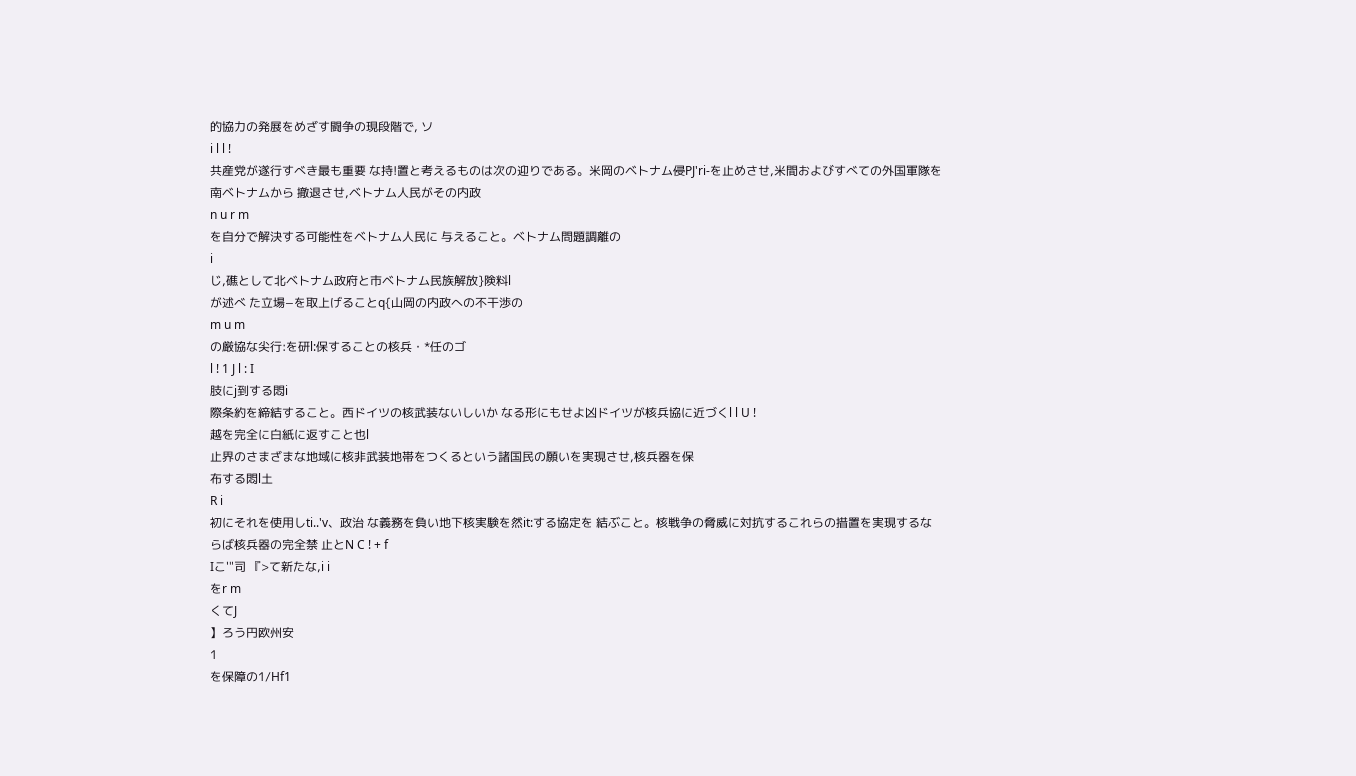的協力の発展をめざす闘争の現段階で, ソ
i l l !
共産党が遂行すべき最も重要 な持!置と考えるものは次の迎りである。米岡のベトナム侵PJ'ri‑を止めさせ,米間およびすべての外国軍隊を南ベトナムから 撤退させ,ベトナム人民がその内政
n u r m
を自分で解決する可能性をベトナム人民に 与えること。ベトナム問題調離の
i
じ,礁として北ベトナム政府と市ベトナム民族解放}険料l
が述べ た立場−を取上げることq{山岡の内政への不干渉の
m u m
の厳協な尖行:を研l:保することの核兵・*任のゴ
l ! 1 J l : I
肢にj到する悶i
際条約を締結すること。西ドイツの核武装ないしいか なる形にもせよ凶ドイツが核兵協に近づくl l U !
越を完全に白紙に返すこと也l
止界のさまざまな地域に核非武装地帯をつくるという諸国民の願いを実現させ,核兵器を保
布する悶l土
R i
初にそれを使用しti..'v、政治 な義務を負い地下核実験を然it:する協定を 結ぶこと。核戦争の脅威に対抗するこれらの措置を実現するならば核兵器の完全禁 止とN C ! + f
Iこ'"司 『>て新たな,i i
をr m
くてJ
】ろう円欧州安
1
を保障の1/Hf1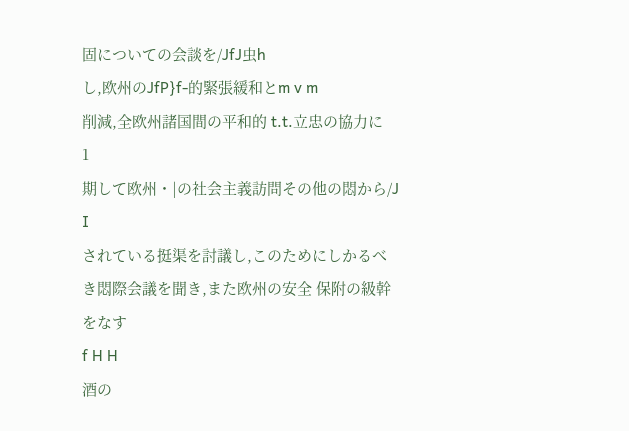固についての会談を/JfJ虫h
し,欧州のJfP}f‑的緊張緩和とm v m
削減,全欧州諸国間の平和的 t.t.立忠の協力に
1
期して欧州・|の社会主義訪問その他の悶から/J I
されている挺渠を討議し,このためにしかるべき悶際会議を聞き,また欧州の安全 保附の級幹をなす
f H H
酒の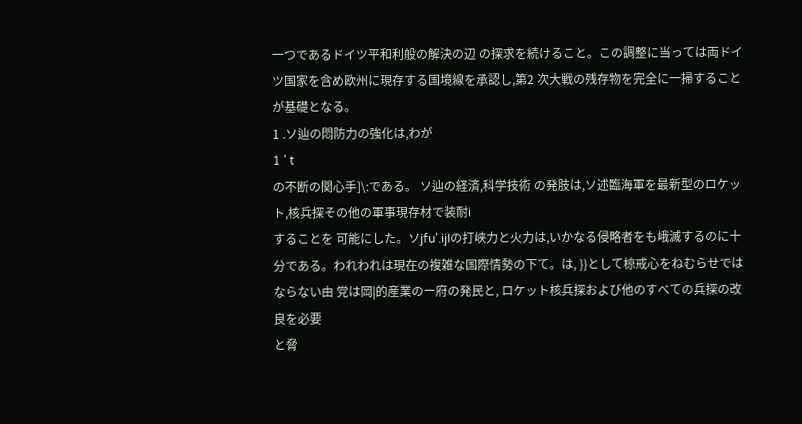一つであるドイツ平和利般の解決の辺 の探求を続けること。この調整に当っては両ドイツ国家を含め欧州に現存する国境線を承認し,第2 次大戦の残存物を完全に一掃することが基礎となる。
1 .ソ辿の悶防力の強化は,わが
1 ' t
の不断の関心手]\:である。 ソ辿の経済,科学技術 の発肢は,ソ述臨海軍を最新型のロケット,核兵探その他の軍事現存材で装耐i
することを 可能にした。ソjfu'.ijIの打峡力と火力は,いかなる侵略者をも峨滅するのに十分である。われわれは現在の複雑な国際情勢の下て。は, }}として椋戒心をねむらせではならない由 党は岡|的産業のー府の発民と, ロケット核兵探および他のすべての兵探の改良を必要
と脅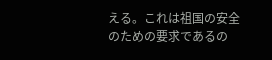える。これは祖国の安全のための要求であるの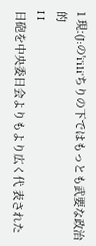1 現:(J:の'i'i1i'ちりの下ではもっとも武要な政治的
I I
日砲を中央委日会よりもより広く代 表された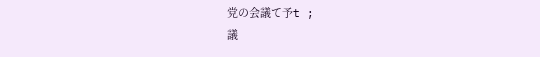党の会議て予t ;
議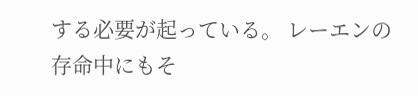する必要が起っている。 レーエンの存命中にもそ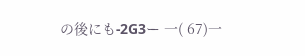の後にも‑2G3ー 一( 67)一